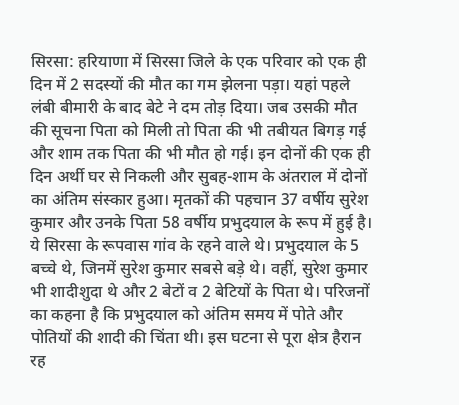सिरसा: हरियाणा में सिरसा जिले के एक परिवार को एक ही दिन में 2 सदस्यों की मौत का गम झेलना पड़ा। यहां पहले लंबी बीमारी के बाद बेटे ने दम तोड़ दिया। जब उसकी मौत की सूचना पिता को मिली तो पिता की भी तबीयत बिगड़ गई और शाम तक पिता की भी मौत हो गई। इन दोनों की एक ही दिन अर्थी घर से निकली और सुबह-शाम के अंतराल में दोनों का अंतिम संस्कार हुआ। मृतकों की पहचान 37 वर्षीय सुरेश कुमार और उनके पिता 58 वर्षीय प्रभुदयाल के रूप में हुई है। ये सिरसा के रूपवास गांव के रहने वाले थे। प्रभुदयाल के 5 बच्चे थे, जिनमें सुरेश कुमार सबसे बड़े थे। वहीं, सुरेश कुमार भी शादीशुदा थे और 2 बेटों व 2 बेटियों के पिता थे। परिजनों का कहना है कि प्रभुदयाल को अंतिम समय में पोते और पोतियों की शादी की चिंता थी। इस घटना से पूरा क्षेत्र हैरान रह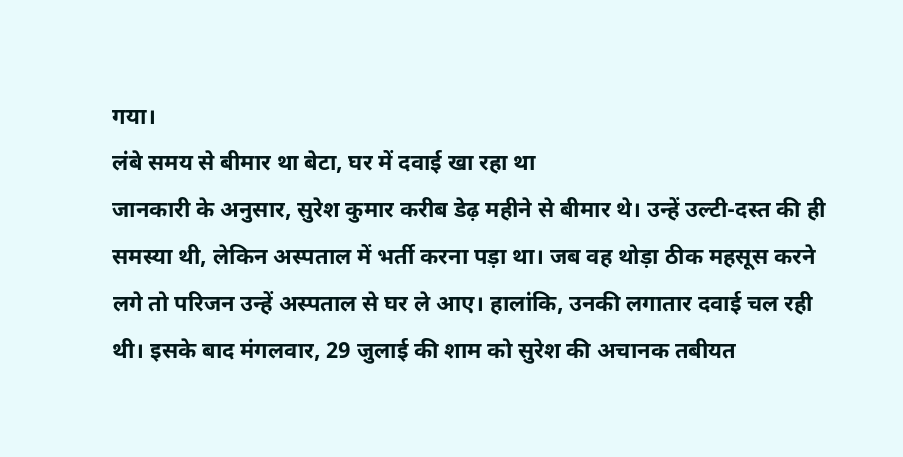गया।
लंबे समय से बीमार था बेटा, घर में दवाई खा रहा था
जानकारी के अनुसार, सुरेश कुमार करीब डेढ़ महीने से बीमार थे। उन्हें उल्टी-दस्त की ही समस्या थी, लेकिन अस्पताल में भर्ती करना पड़ा था। जब वह थोड़ा ठीक महसूस करने लगे तो परिजन उन्हें अस्पताल से घर ले आए। हालांकि, उनकी लगातार दवाई चल रही थी। इसके बाद मंगलवार, 29 जुलाई की शाम को सुरेश की अचानक तबीयत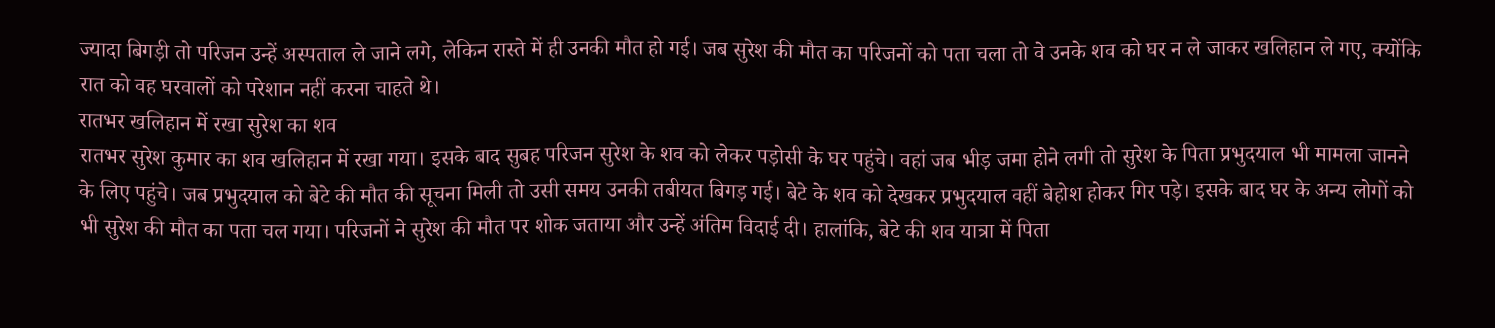ज्यादा बिगड़ी तो परिजन उन्हें अस्पताल ले जाने लगे, लेकिन रास्ते में ही उनकी मौत हो गई। जब सुरेश की मौत का परिजनों को पता चला तो वे उनके शव को घर न ले जाकर खलिहान ले गए, क्योंकि रात को वह घरवालों को परेशान नहीं करना चाहते थे।
रातभर खलिहान में रखा सुरेश का शव
रातभर सुरेश कुमार का शव खलिहान में रखा गया। इसके बाद सुबह परिजन सुरेश के शव को लेकर पड़ोसी के घर पहुंचे। वहां जब भीड़ जमा होने लगी तो सुरेश के पिता प्रभुदयाल भी मामला जानने के लिए पहुंचे। जब प्रभुदयाल को बेटे की मौत की सूचना मिली तो उसी समय उनकी तबीयत बिगड़ गई। बेटे के शव को देखकर प्रभुदयाल वहीं बेहोश होकर गिर पड़े। इसके बाद घर के अन्य लोगों को भी सुरेश की मौत का पता चल गया। परिजनों ने सुरेश की मौत पर शोक जताया और उन्हें अंतिम विदाई दी। हालांकि, बेटे की शव यात्रा में पिता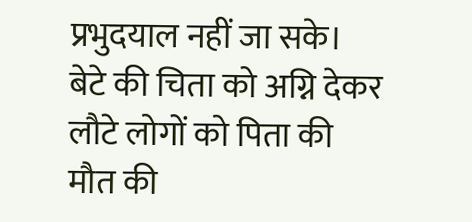प्रभुदयाल नहीं जा सके।
बेटे की चिता को अग्नि देकर लौटे लोगों को पिता की मौत की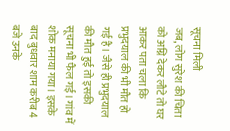सूचना मिली
जब, लोग सुरेश की चिता को अग्नि देकर लौटे तो घर आकर पता चला कि प्रभुदयाल की भी मौत हो गई है। जैसे ही प्रभुदयाल की मौत हुई तो इसकी सूचना भी फैल गई। गांव में शोक मनाया गया। इसके बाद बुधवार शाम करीब 4 बजे उनके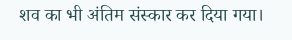शव का भी अंतिम संस्कार कर दिया गया।